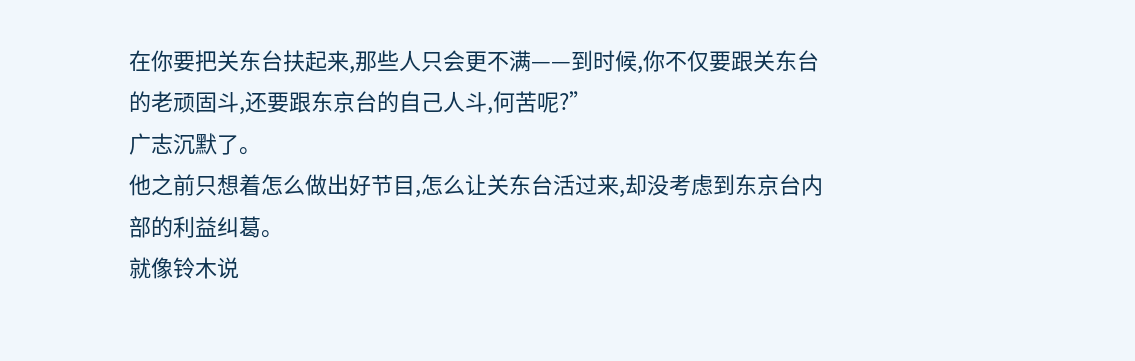在你要把关东台扶起来,那些人只会更不满——到时候,你不仅要跟关东台的老顽固斗,还要跟东京台的自己人斗,何苦呢?”
广志沉默了。
他之前只想着怎么做出好节目,怎么让关东台活过来,却没考虑到东京台内部的利益纠葛。
就像铃木说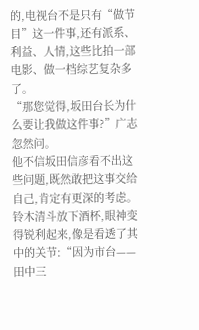的,电视台不是只有“做节目”这一件事,还有派系、利益、人情,这些比拍一部电影、做一档综艺复杂多了。
“那您觉得,坂田台长为什么要让我做这件事?”广志忽然问。
他不信坂田信彦看不出这些问题,既然敢把这事交给自己,肯定有更深的考虑。
铃木清斗放下酒杯,眼神变得锐利起来,像是看透了其中的关节:“因为市台——田中三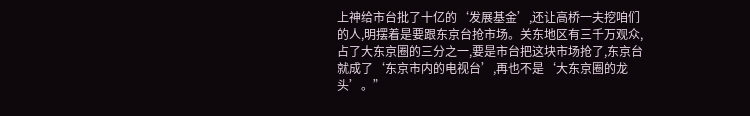上神给市台批了十亿的‘发展基金’,还让高桥一夫挖咱们的人,明摆着是要跟东京台抢市场。关东地区有三千万观众,占了大东京圈的三分之一,要是市台把这块市场抢了,东京台就成了‘东京市内的电视台’,再也不是‘大东京圈的龙头’。”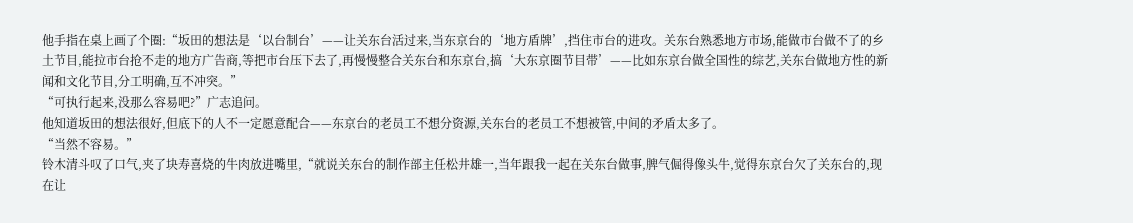他手指在桌上画了个圈:“坂田的想法是‘以台制台’——让关东台活过来,当东京台的‘地方盾牌’,挡住市台的进攻。关东台熟悉地方市场,能做市台做不了的乡土节目,能拉市台抢不走的地方广告商,等把市台压下去了,再慢慢整合关东台和东京台,搞‘大东京圈节目带’——比如东京台做全国性的综艺,关东台做地方性的新闻和文化节目,分工明确,互不冲突。”
“可执行起来,没那么容易吧?”广志追问。
他知道坂田的想法很好,但底下的人不一定愿意配合——东京台的老员工不想分资源,关东台的老员工不想被管,中间的矛盾太多了。
“当然不容易。”
铃木清斗叹了口气,夹了块寿喜烧的牛肉放进嘴里,“就说关东台的制作部主任松井雄一,当年跟我一起在关东台做事,脾气倔得像头牛,觉得东京台欠了关东台的,现在让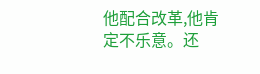他配合改革,他肯定不乐意。还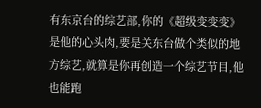有东京台的综艺部,你的《超级变变变》是他的心头肉,要是关东台做个类似的地方综艺,就算是你再创造一个综艺节目,他也能跑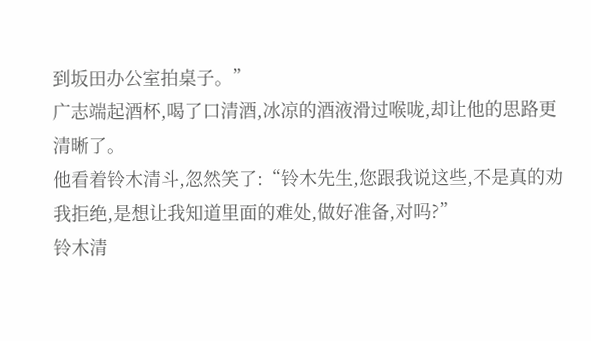到坂田办公室拍桌子。”
广志端起酒杯,喝了口清酒,冰凉的酒液滑过喉咙,却让他的思路更清晰了。
他看着铃木清斗,忽然笑了:“铃木先生,您跟我说这些,不是真的劝我拒绝,是想让我知道里面的难处,做好准备,对吗?”
铃木清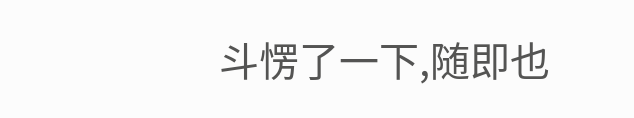斗愣了一下,随即也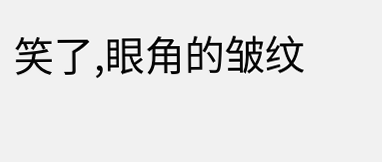笑了,眼角的皱纹